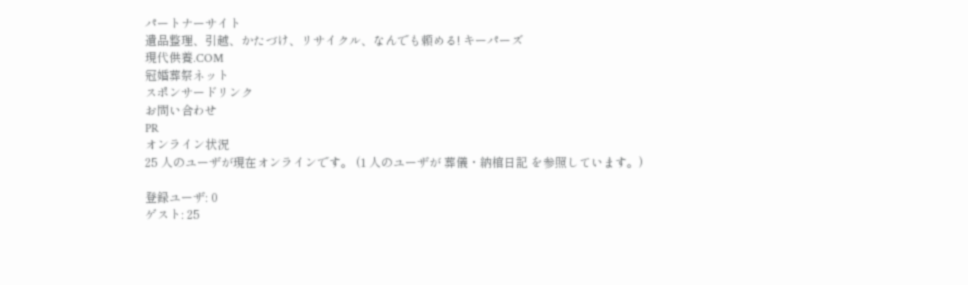パートナーサイト
遺品整理、引越、かたづけ、リサイクル、なんでも頼める! キーパーズ
現代供養.COM
冠婚葬祭ネット
スポンサードリンク
お問い合わせ
PR
オンライン状況
25 人のユーザが現在オンラインです。 (1 人のユーザが 葬儀・納棺日記 を参照しています。)

登録ユーザ: 0
ゲスト: 25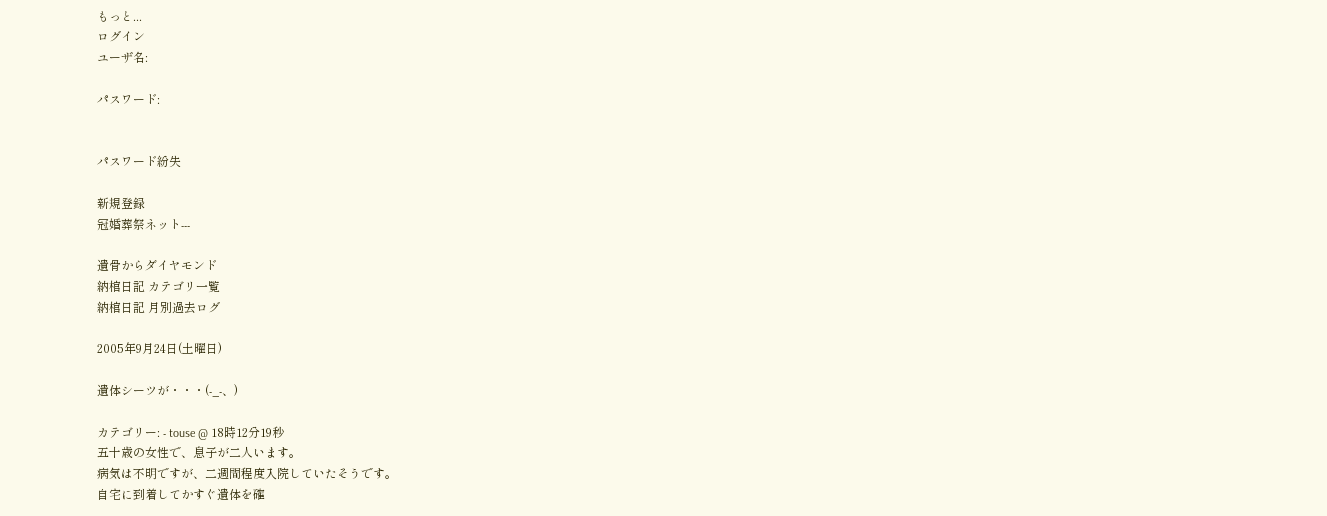もっと...
ログイン
ユーザ名:

パスワード:


パスワード紛失

新規登録
冠婚葬祭ネット---

遺骨からダイヤモンド
納棺日記 カテゴリ一覧
納棺日記 月別過去ログ

2005年9月24日(土曜日)

遺体シーツが・・・(-_-、)

カテゴリー: - touse @ 18時12分19秒
五十歳の女性で、息子が二人います。
病気は不明ですが、二週間程度入院していたそうです。
自宅に到着してかすぐ遺体を確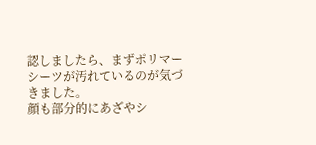認しましたら、まずポリマーシーツが汚れているのが気づきました。
顔も部分的にあざやシ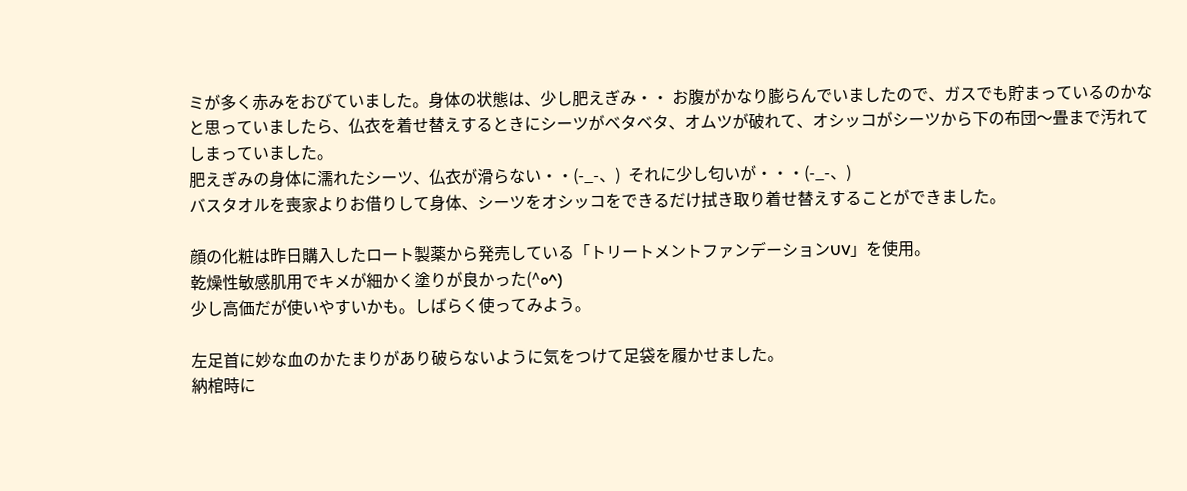ミが多く赤みをおびていました。身体の状態は、少し肥えぎみ・・ お腹がかなり膨らんでいましたので、ガスでも貯まっているのかなと思っていましたら、仏衣を着せ替えするときにシーツがベタベタ、オムツが破れて、オシッコがシーツから下の布団〜畳まで汚れてしまっていました。
肥えぎみの身体に濡れたシーツ、仏衣が滑らない・・(-_-、)  それに少し匂いが・・・(-_-、)
バスタオルを喪家よりお借りして身体、シーツをオシッコをできるだけ拭き取り着せ替えすることができました。

顔の化粧は昨日購入したロート製薬から発売している「トリートメントファンデーションUV」を使用。
乾燥性敏感肌用でキメが細かく塗りが良かった(^o^)
少し高価だが使いやすいかも。しばらく使ってみよう。

左足首に妙な血のかたまりがあり破らないように気をつけて足袋を履かせました。
納棺時に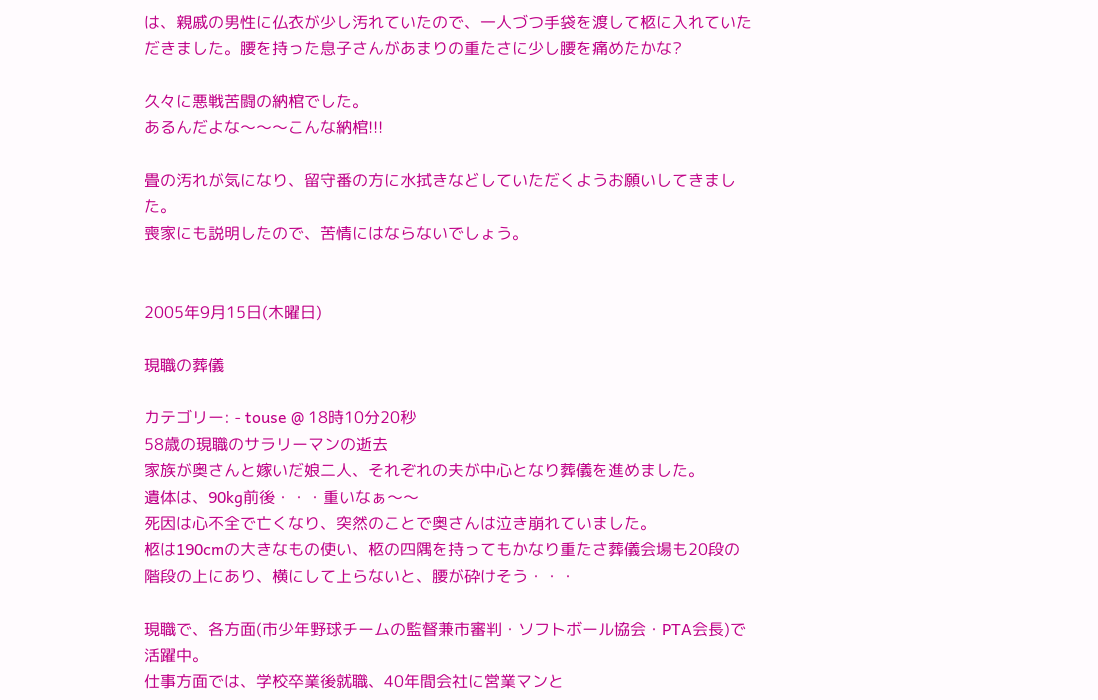は、親戚の男性に仏衣が少し汚れていたので、一人づつ手袋を渡して柩に入れていただきました。腰を持った息子さんがあまりの重たさに少し腰を痛めたかな?

久々に悪戦苦闘の納棺でした。
あるんだよな〜〜〜こんな納棺!!!

畳の汚れが気になり、留守番の方に水拭きなどしていただくようお願いしてきました。
喪家にも説明したので、苦情にはならないでしょう。


2005年9月15日(木曜日)

現職の葬儀

カテゴリー: - touse @ 18時10分20秒
58歳の現職のサラリーマンの逝去
家族が奥さんと嫁いだ娘二人、それぞれの夫が中心となり葬儀を進めました。
遺体は、90kg前後・・・重いなぁ〜〜
死因は心不全で亡くなり、突然のことで奥さんは泣き崩れていました。
柩は190cmの大きなもの使い、柩の四隅を持ってもかなり重たさ葬儀会場も20段の階段の上にあり、横にして上らないと、腰が砕けそう・・・

現職で、各方面(市少年野球チームの監督兼市審判・ソフトボール協会・PTA会長)で活躍中。
仕事方面では、学校卒業後就職、40年間会社に営業マンと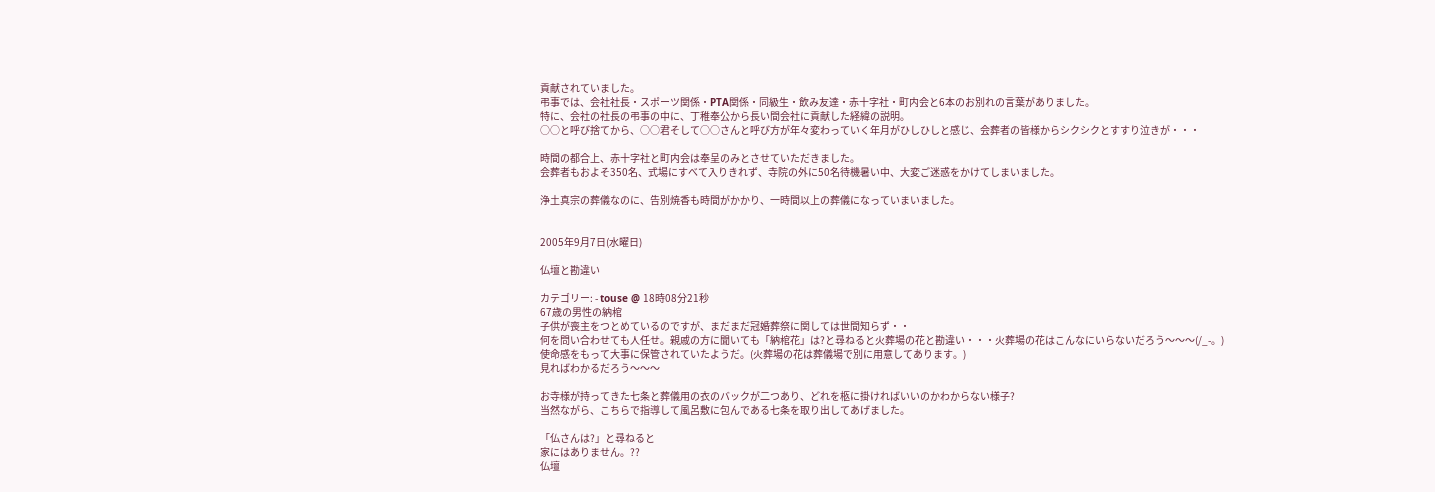貢献されていました。
弔事では、会社社長・スポーツ関係・PTA関係・同級生・飲み友達・赤十字社・町内会と6本のお別れの言葉がありました。
特に、会社の社長の弔事の中に、丁稚奉公から長い間会社に貢献した経緯の説明。
○○と呼び捨てから、○○君そして○○さんと呼び方が年々変わっていく年月がひしひしと感じ、会葬者の皆様からシクシクとすすり泣きが・・・

時間の都合上、赤十字社と町内会は奉呈のみとさせていただきました。
会葬者もおよそ350名、式場にすべて入りきれず、寺院の外に50名待機暑い中、大変ご迷惑をかけてしまいました。

浄土真宗の葬儀なのに、告別焼香も時間がかかり、一時間以上の葬儀になっていまいました。


2005年9月7日(水曜日)

仏壇と勘違い

カテゴリー: - touse @ 18時08分21秒
67歳の男性の納棺
子供が喪主をつとめているのですが、まだまだ冠婚葬祭に関しては世間知らず・・
何を問い合わせても人任せ。親戚の方に聞いても「納棺花」は?と尋ねると火葬場の花と勘違い・・・火葬場の花はこんなにいらないだろう〜〜〜(/_-。)
使命感をもって大事に保管されていたようだ。(火葬場の花は葬儀場で別に用意してあります。)
見ればわかるだろう〜〜〜

お寺様が持ってきた七条と葬儀用の衣のバックが二つあり、どれを柩に掛ければいいのかわからない様子?
当然ながら、こちらで指導して風呂敷に包んである七条を取り出してあげました。

「仏さんは?」と尋ねると
家にはありません。??
仏壇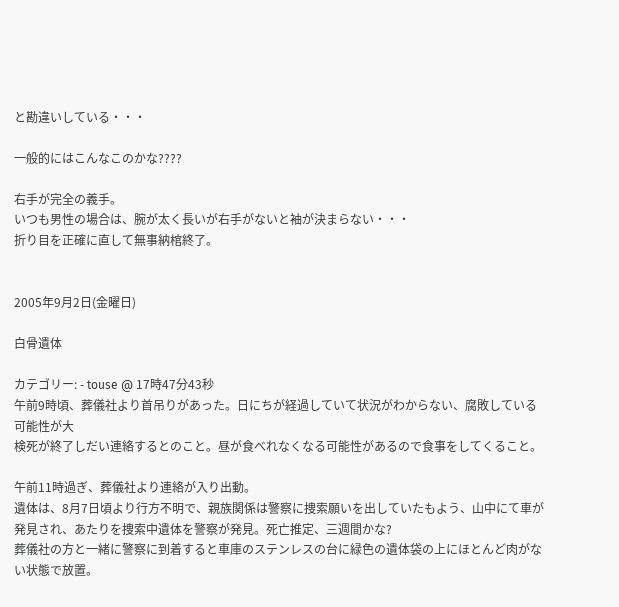と勘違いしている・・・

一般的にはこんなこのかな????

右手が完全の義手。
いつも男性の場合は、腕が太く長いが右手がないと袖が決まらない・・・
折り目を正確に直して無事納棺終了。


2005年9月2日(金曜日)

白骨遺体

カテゴリー: - touse @ 17時47分43秒
午前9時頃、葬儀社より首吊りがあった。日にちが経過していて状況がわからない、腐敗している可能性が大
検死が終了しだい連絡するとのこと。昼が食べれなくなる可能性があるので食事をしてくること。

午前11時過ぎ、葬儀社より連絡が入り出動。
遺体は、8月7日頃より行方不明で、親族関係は警察に捜索願いを出していたもよう、山中にて車が発見され、あたりを捜索中遺体を警察が発見。死亡推定、三週間かな?
葬儀社の方と一緒に警察に到着すると車庫のステンレスの台に緑色の遺体袋の上にほとんど肉がない状態で放置。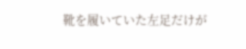靴を履いていた左足だけが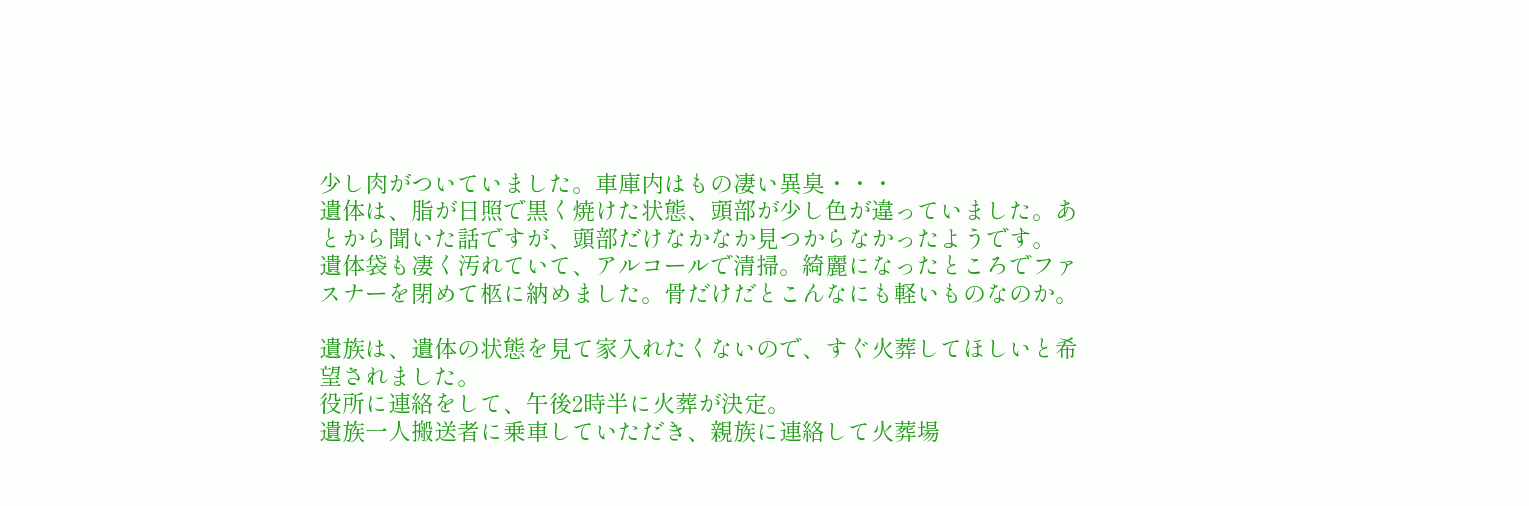少し肉がついていました。車庫内はもの凄い異臭・・・
遺体は、脂が日照で黒く焼けた状態、頭部が少し色が違っていました。あとから聞いた話ですが、頭部だけなかなか見つからなかったようです。
遺体袋も凄く汚れていて、アルコールで清掃。綺麗になったところでファスナーを閉めて柩に納めました。骨だけだとこんなにも軽いものなのか。

遺族は、遺体の状態を見て家入れたくないので、すぐ火葬してほしいと希望されました。
役所に連絡をして、午後2時半に火葬が決定。
遺族一人搬送者に乗車していただき、親族に連絡して火葬場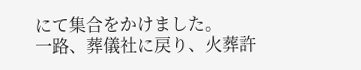にて集合をかけました。
一路、葬儀社に戻り、火葬許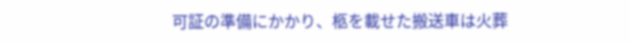可証の準備にかかり、柩を載せた搬送車は火葬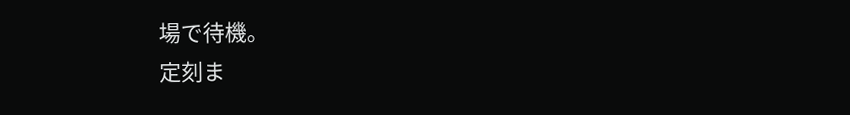場で待機。
定刻ま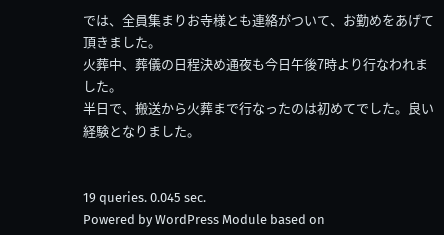では、全員集まりお寺様とも連絡がついて、お勤めをあげて頂きました。
火葬中、葬儀の日程決め通夜も今日午後7時より行なわれました。
半日で、搬送から火葬まで行なったのは初めてでした。良い経験となりました。


19 queries. 0.045 sec.
Powered by WordPress Module based on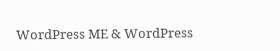WordPress ME & WordPress